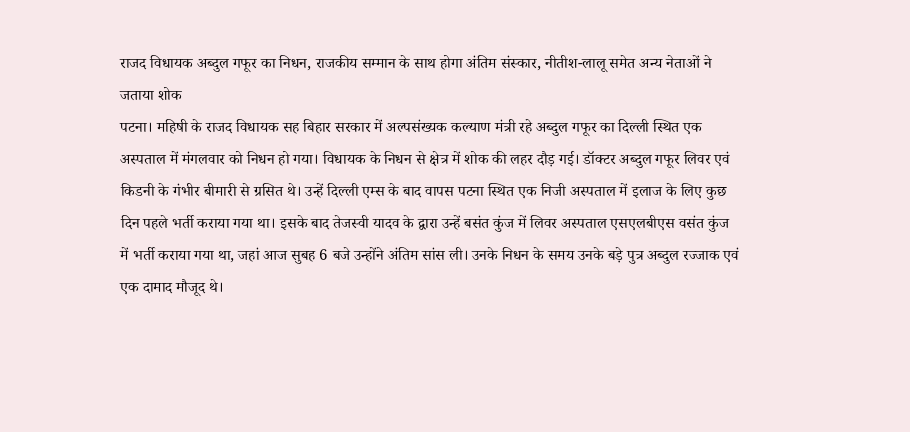राजद विधायक अब्दुल गफूर का निधन, राजकीय सम्मान के साथ होगा अंतिम संस्कार, नीतीश-लालू समेत अन्य नेताओं ने जताया शोक
पटना। महिषी के राजद विधायक सह बिहार सरकार में अल्पसंख्यक कल्याण मंत्री रहे अब्दुल गफूर का दिल्ली स्थित एक अस्पताल में मंगलवार को निधन हो गया। विधायक के निधन से क्षेत्र में शोक की लहर दौड़ गई। डॉक्टर अब्दुल गफूर लिवर एवं किडनी के गंभीर बीमारी से ग्रसित थे। उन्हें दिल्ली एम्स के बाद वापस पटना स्थित एक निजी अस्पताल में इलाज के लिए कुछ दिन पहले भर्ती कराया गया था। इसके बाद तेजस्वी यादव के द्वारा उन्हें बसंत कुंज में लिवर अस्पताल एसएलबीएस वसंत कुंज में भर्ती कराया गया था, जहां आज सुबह 6 बजे उन्होंने अंतिम सांस ली। उनके निधन के समय उनके बड़े पुत्र अब्दुल रज्जाक एवं एक दामाद मौजूद थे।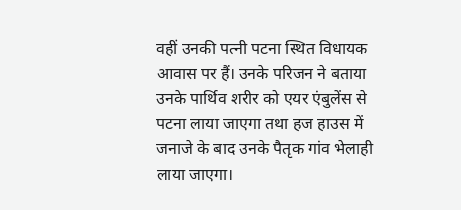वहीं उनकी पत्नी पटना स्थित विधायक आवास पर हैं। उनके परिजन ने बताया उनके पार्थिव शरीर को एयर एंबुलेंस से पटना लाया जाएगा तथा हज हाउस में जनाजे के बाद उनके पैतृक गांव भेलाही लाया जाएगा।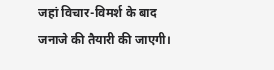जहां विचार-विमर्श के बाद जनाजे की तैयारी की जाएगी।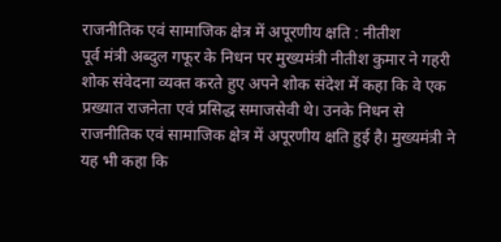राजनीतिक एवं सामाजिक क्षेत्र में अपूरणीय क्षति : नीतीश
पूर्व मंत्री अब्दुल गफूर के निधन पर मुख्यमंत्री नीतीश कुमार ने गहरी शोक संवेदना व्यक्त करते हुए अपने शोक संदेश में कहा कि वे एक प्रख्यात राजनेता एवं प्रसिद्ध समाजसेवी थे। उनके निधन से राजनीतिक एवं सामाजिक क्षेत्र में अपूरणीय क्षति हुई है। मुख्यमंत्री ने यह भी कहा कि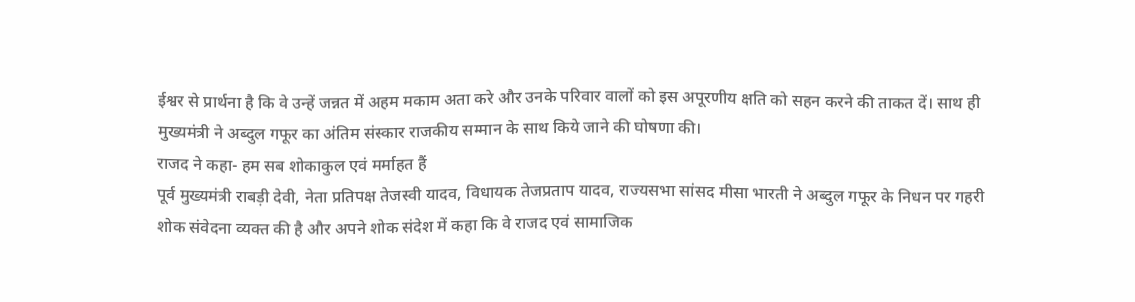ईश्वर से प्रार्थना है कि वे उन्हें जन्नत में अहम मकाम अता करे और उनके परिवार वालों को इस अपूरणीय क्षति को सहन करने की ताकत दें। साथ ही मुख्यमंत्री ने अब्दुल गफूर का अंतिम संस्कार राजकीय सम्मान के साथ किये जाने की घोषणा की।
राजद ने कहा- हम सब शोकाकुल एवं मर्माहत हैं
पूर्व मुख्यमंत्री राबड़ी देवी, नेता प्रतिपक्ष तेजस्वी यादव, विधायक तेजप्रताप यादव, राज्यसभा सांसद मीसा भारती ने अब्दुल गफूर के निधन पर गहरी शोक संवेदना व्यक्त की है और अपने शोक संदेश में कहा कि वे राजद एवं सामाजिक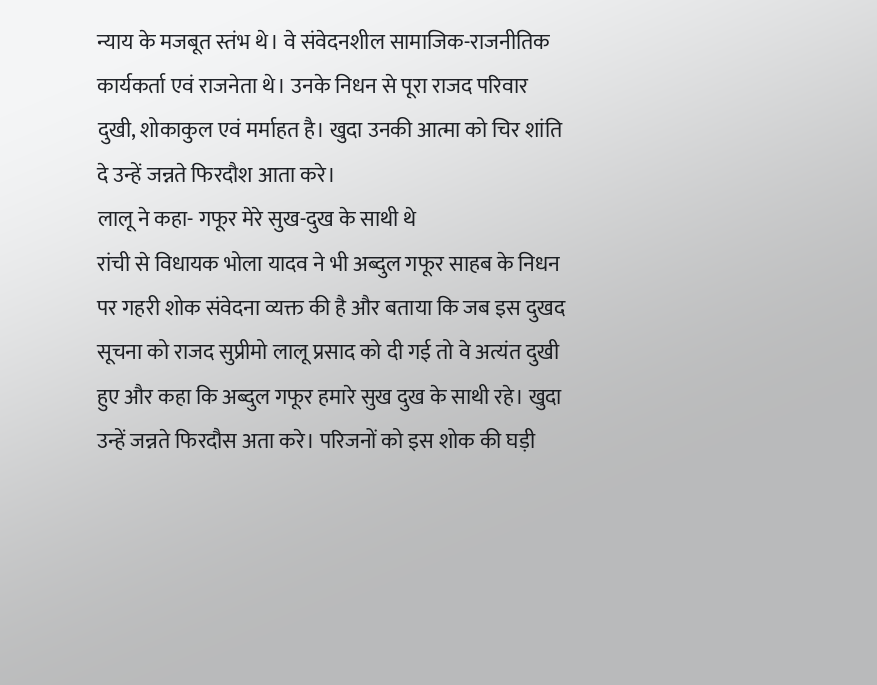न्याय के मजबूत स्तंभ थे। वे संवेदनशील सामाजिक-राजनीतिक कार्यकर्ता एवं राजनेता थे। उनके निधन से पूरा राजद परिवार दुखी, शोकाकुल एवं मर्माहत है। खुदा उनकी आत्मा को चिर शांति दे उन्हें जन्नते फिरदौश आता करे।
लालू ने कहा- गफूर मेरे सुख-दुख के साथी थे
रांची से विधायक भोला यादव ने भी अब्दुल गफूर साहब के निधन पर गहरी शोक संवेदना व्यक्त की है और बताया कि जब इस दुखद सूचना को राजद सुप्रीमो लालू प्रसाद को दी गई तो वे अत्यंत दुखी हुए और कहा कि अब्दुल गफूर हमारे सुख दुख के साथी रहे। खुदा उन्हें जन्नते फिरदौस अता करे। परिजनों को इस शोक की घड़ी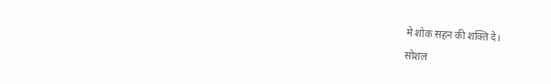मे शोक सहन की शक्ति दे।
सोशल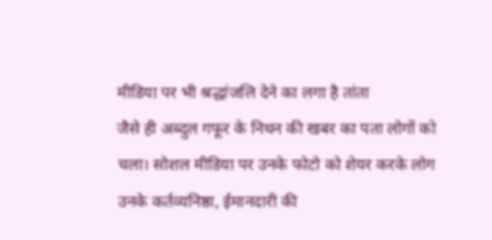मीडिया पर भी श्रद्धांजलि देने का लगा है तांता
जैसे ही अब्दुल गफूर के निधन की खबर का पता लोगों को चला। सोशल मीडिया पर उनके फोटो को शेयर करके लोग उनके कर्तव्यनिष्ठा, ईमानदारी की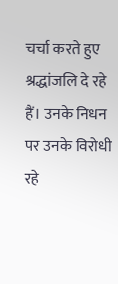चर्चा करते हुए श्रद्धांजलि दे रहे हैं। उनके निधन पर उनके विरोधी रहे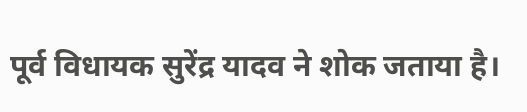पूर्व विधायक सुरेंद्र यादव ने शोक जताया है।